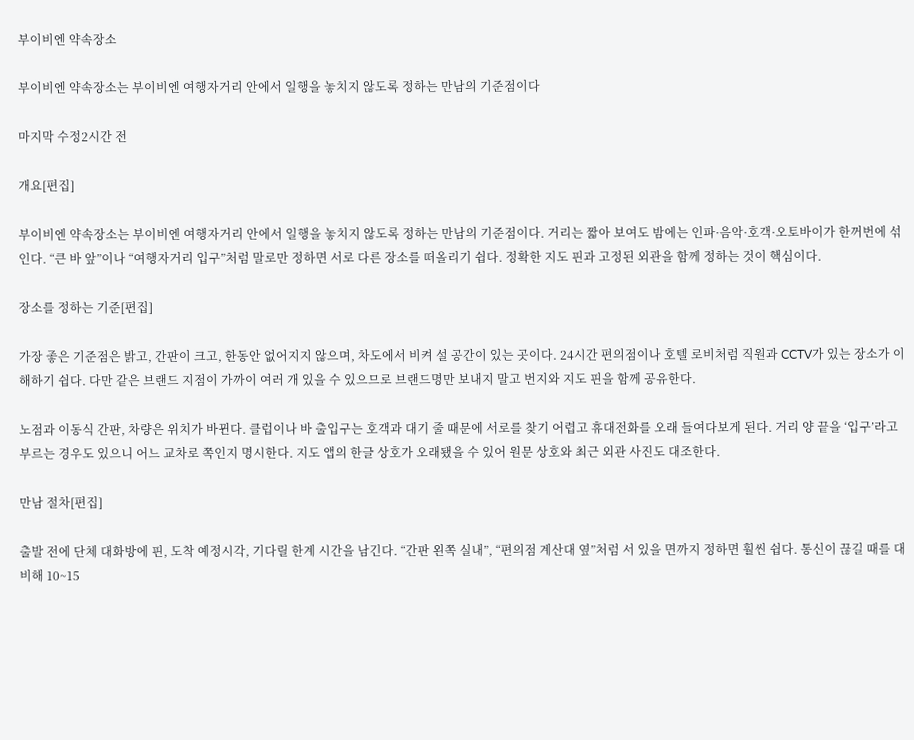부이비엔 약속장소

부이비엔 약속장소는 부이비엔 여행자거리 안에서 일행을 놓치지 않도록 정하는 만남의 기준점이다

마지막 수정2시간 전

개요[편집]

부이비엔 약속장소는 부이비엔 여행자거리 안에서 일행을 놓치지 않도록 정하는 만남의 기준점이다. 거리는 짧아 보여도 밤에는 인파·음악·호객·오토바이가 한꺼번에 섞인다. “큰 바 앞”이나 “여행자거리 입구”처럼 말로만 정하면 서로 다른 장소를 떠올리기 쉽다. 정확한 지도 핀과 고정된 외관을 함께 정하는 것이 핵심이다.

장소를 정하는 기준[편집]

가장 좋은 기준점은 밝고, 간판이 크고, 한동안 없어지지 않으며, 차도에서 비켜 설 공간이 있는 곳이다. 24시간 편의점이나 호텔 로비처럼 직원과 CCTV가 있는 장소가 이해하기 쉽다. 다만 같은 브랜드 지점이 가까이 여러 개 있을 수 있으므로 브랜드명만 보내지 말고 번지와 지도 핀을 함께 공유한다.

노점과 이동식 간판, 차량은 위치가 바뀐다. 클럽이나 바 출입구는 호객과 대기 줄 때문에 서로를 찾기 어렵고 휴대전화를 오래 들여다보게 된다. 거리 양 끝을 ‘입구’라고 부르는 경우도 있으니 어느 교차로 쪽인지 명시한다. 지도 앱의 한글 상호가 오래됐을 수 있어 원문 상호와 최근 외관 사진도 대조한다.

만남 절차[편집]

출발 전에 단체 대화방에 핀, 도착 예정시각, 기다릴 한계 시간을 남긴다. “간판 왼쪽 실내”, “편의점 계산대 옆”처럼 서 있을 면까지 정하면 훨씬 쉽다. 통신이 끊길 때를 대비해 10~15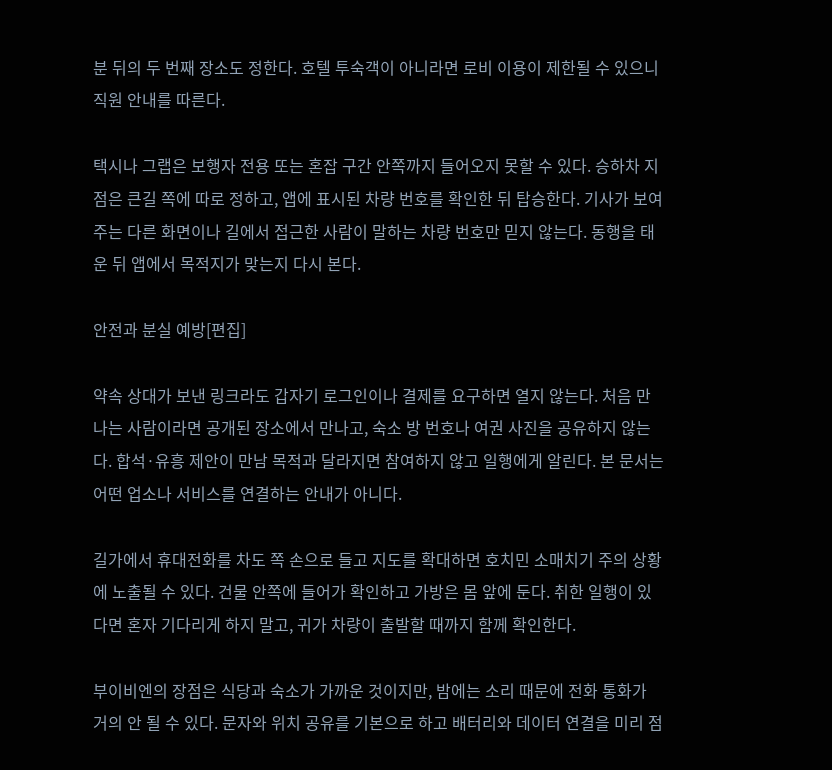분 뒤의 두 번째 장소도 정한다. 호텔 투숙객이 아니라면 로비 이용이 제한될 수 있으니 직원 안내를 따른다.

택시나 그랩은 보행자 전용 또는 혼잡 구간 안쪽까지 들어오지 못할 수 있다. 승하차 지점은 큰길 쪽에 따로 정하고, 앱에 표시된 차량 번호를 확인한 뒤 탑승한다. 기사가 보여주는 다른 화면이나 길에서 접근한 사람이 말하는 차량 번호만 믿지 않는다. 동행을 태운 뒤 앱에서 목적지가 맞는지 다시 본다.

안전과 분실 예방[편집]

약속 상대가 보낸 링크라도 갑자기 로그인이나 결제를 요구하면 열지 않는다. 처음 만나는 사람이라면 공개된 장소에서 만나고, 숙소 방 번호나 여권 사진을 공유하지 않는다. 합석·유흥 제안이 만남 목적과 달라지면 참여하지 않고 일행에게 알린다. 본 문서는 어떤 업소나 서비스를 연결하는 안내가 아니다.

길가에서 휴대전화를 차도 쪽 손으로 들고 지도를 확대하면 호치민 소매치기 주의 상황에 노출될 수 있다. 건물 안쪽에 들어가 확인하고 가방은 몸 앞에 둔다. 취한 일행이 있다면 혼자 기다리게 하지 말고, 귀가 차량이 출발할 때까지 함께 확인한다.

부이비엔의 장점은 식당과 숙소가 가까운 것이지만, 밤에는 소리 때문에 전화 통화가 거의 안 될 수 있다. 문자와 위치 공유를 기본으로 하고 배터리와 데이터 연결을 미리 점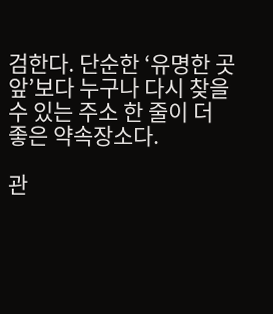검한다. 단순한 ‘유명한 곳 앞’보다 누구나 다시 찾을 수 있는 주소 한 줄이 더 좋은 약속장소다.

관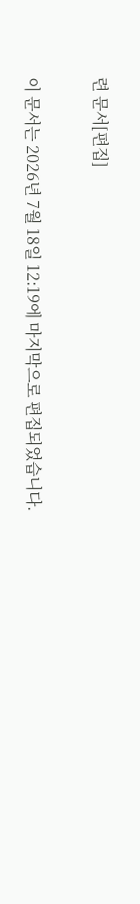련 문서[편집]

이 문서는 2026년 7월 18일 12:19에 마지막으로 편집되었습니다.